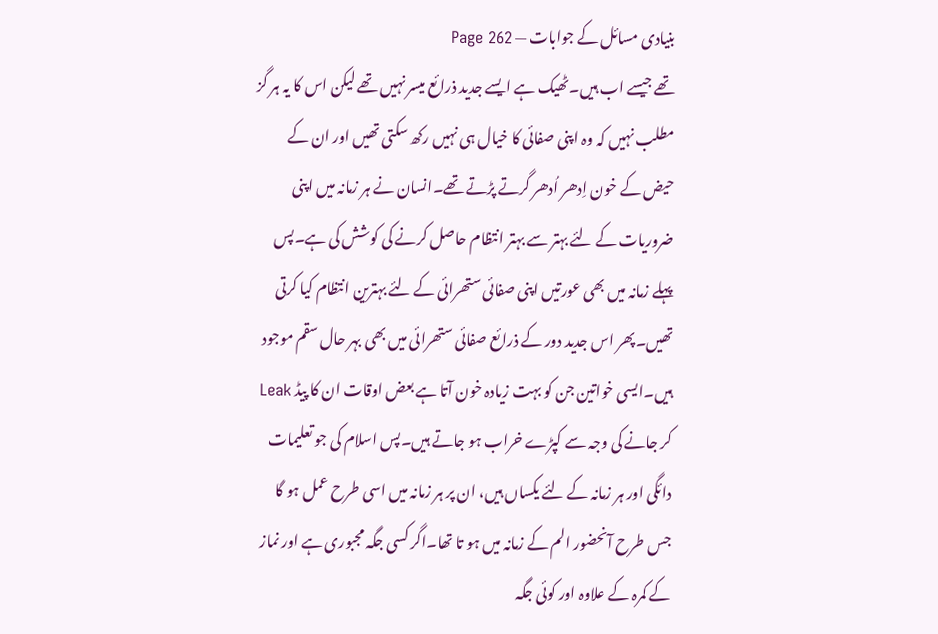بنیادی مسائل کے جوابات — Page 262
تھے جیسے اب ہیں۔ٹھیک ہے ایسے جدید ذرائع میسر نہیں تھے لیکن اس کا یہ ہر گز مطلب نہیں کہ وہ اپنی صفائی کا خیال ہی نہیں رکھ سکتی تھیں اور ان کے حیض کے خون اِدھر اُدھر گرتے پڑتے تھے۔انسان نے ہر زمانہ میں اپنی ضروریات کے لئے بہتر سے بہتر انتظام حاصل کرنے کی کوشش کی ہے۔پس پہلے زمانہ میں بھی عورتیں اپنی صفائی ستھرائی کے لئے بہترین انتظام کیا کرتی تھیں۔پھر اس جدید دور کے ذرائع صفائی ستھرائی میں بھی بہر حال سقم موجود ہیں۔ایسی خواتین جن کو بہت زیادہ خون آتا ہے بعض اوقات ان کا پیڈ Leak کر جانے کی وجہ سے کپڑے خراب ہو جاتے ہیں۔پس اسلام کی جو تعلیمات دائگی اور ہر زمانہ کے لئے یکساں ہیں، ان پر ہر زمانہ میں اسی طرح عمل ہو گا جس طرح آنحضور الم کے زمانہ میں ہو تا تھا۔اگر کسی جگہ مجبوری ہے اور نماز کے کمرہ کے علاوہ اور کوئی جگہ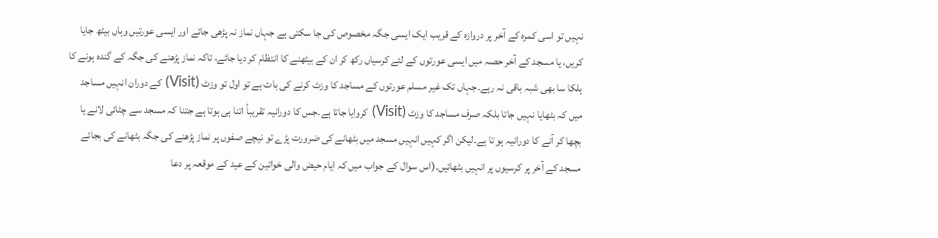نہیں تو اسی کمرہ کے آخر پر دروازہ کے قریب ایک ایسی جگہ مخصوص کی جا سکتی ہے جہاں نماز نہ پڑھی جائے اور ایسی عورتیں وہاں بیٹھ جایا کریں، یا مسجد کے آخر حصہ میں ایسی عورتوں کے لئے کرسیاں رکھ کر ان کے بیٹھنے کا انتظام کر دیا جائے، تاکہ نماز پڑھنے کی جگہ کے گندہ ہونے کا ہلکا سا بھی شبہ باقی نہ رہے۔جہاں تک غیر مسلم عورتوں کے مساجد کا وزٹ کرنے کی بات ہے تو اول تو وزٹ (Visit) کے دوران انہیں مساجد میں کہ بٹھایا نہیں جاتا بلکہ صرف مساجد کا وزٹ (Visit) کروایا جاتا ہے۔جس کا دورانیہ تقریباً اتنا ہی ہوتا ہے جتنا کہ مسجد سے چٹائی لانے یا بچھا کر آنے کا دورانیہ ہو تا ہے۔لیکن اگر کہیں انہیں مسجد میں بٹھانے کی ضرورت پڑے تو نیچے صفوں پر نماز پڑھنے کی جگہ بٹھانے کی بجائے مسجد کے آخر پر کرسیوں پر انہیں بٹھائیں۔(اس سوال کے جواب میں کہ ایام حیض والی خواتین کے عید کے موقعہ پر دعا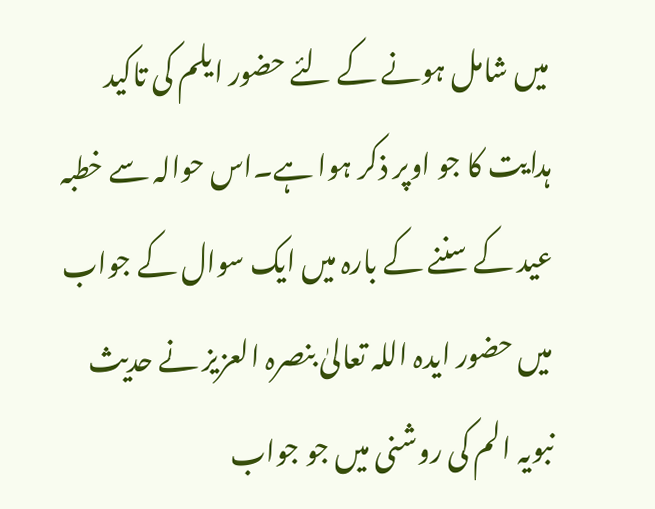میں شامل ہونے کے لئے حضور ایلم کی تاکید ہدایت کا جو اوپر ذکر ہوا ہے۔اس حوالہ سے خطبہ عید کے سننے کے بارہ میں ایک سوال کے جواب میں حضور ایدہ اللہ تعالیٰ بنصرہ العزیز نے حدیث نبویہ الم کی روشنی میں جو جواب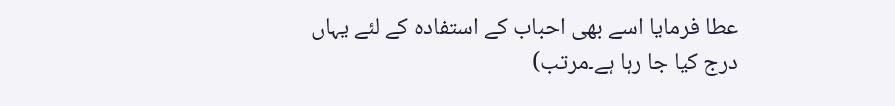عطا فرمایا اسے بھی احباب کے استفادہ کے لئے یہاں درج کیا جا رہا ہے۔مرتب)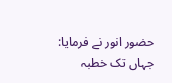حضور انور نے فرمایا: جہاں تک خطبہ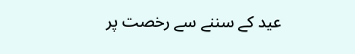عید کے سننے سے رخصت پر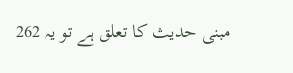مبنی حدیث کا تعلق ہے تو یہ 262